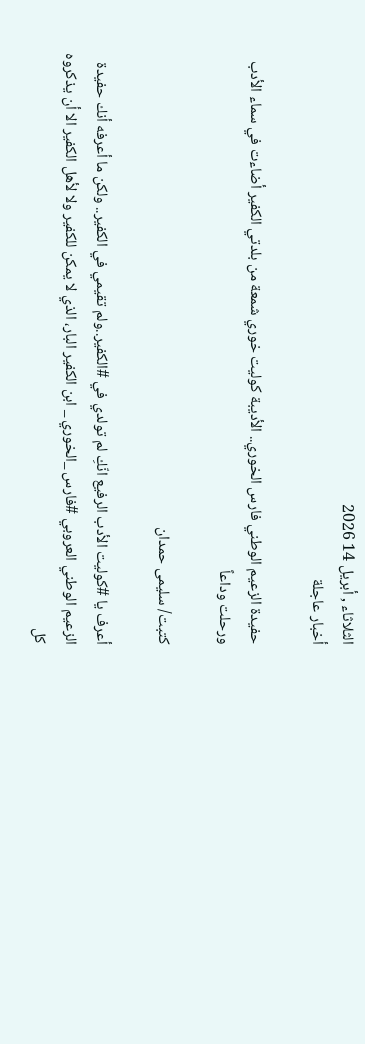الثلاثاء , أبريل 14 2026
أخبار عاجلة

حفيدة الزعيم الوطني فارس الخوري.. الأديبة كوليت خوري شمعة من بلدتي الكفير أضاءت في سماء الأدب ورحلت وداعاً

كتبت/ سليمى حمدان

أعرف يا #كوليت الأدب الرفيع انّكِ لم تولدي في #الكفير..ولم تقيمي في الكفير.. ولكن ما أعرفه أنك حفيدة الزعيم الوطني العروبي #فارس _الخوري _ ابن الكفير البار، الذي لا يمكن للكفير ولا لأهل الكفير الا أن يذكروه كل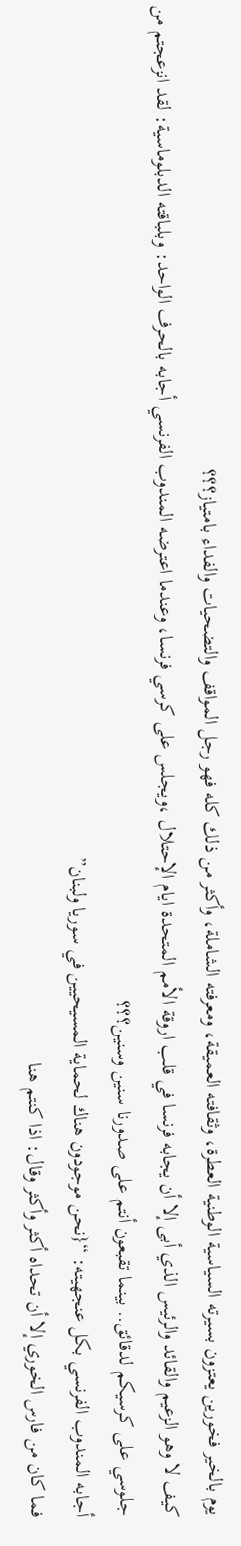يوم بالخير فخورين يعتزون بسيرته السياسية الوطنية العطرة، وثقافته العميقة، ومعرفته الشاملة، وأكثر من ذلك كله فهو رجل المواقف والتضحيات والفداء بامتياز؟؟؟
كيف لا وهو الزعيم والقائد والرئيس الذي أبى إلا أن يجابه فرنسا في قلب اروقة الأمم المتحدة ايام الإحتلال ،ويجلس على كرسي فرنسا، وعندما اعترضه المندوب الفرنسي أجابه بالحرف الواحد: وبلباقته الدبلوماسية: لقد انزعجتم من جلوسي على كرسيكم لدقائق.. بينما تقبعون أنتم على صدورنا سنين وسنين؟؟؟
أجابه المندوب الفرنسي بكل عنجهيته: “{نحن موجودون هناك لحماية المسيحيين في سوريا ولبنان”
فما كان من فارس الخوري إلا أن تحداه أكثر وأكثر وقال: اذا كنتم هنا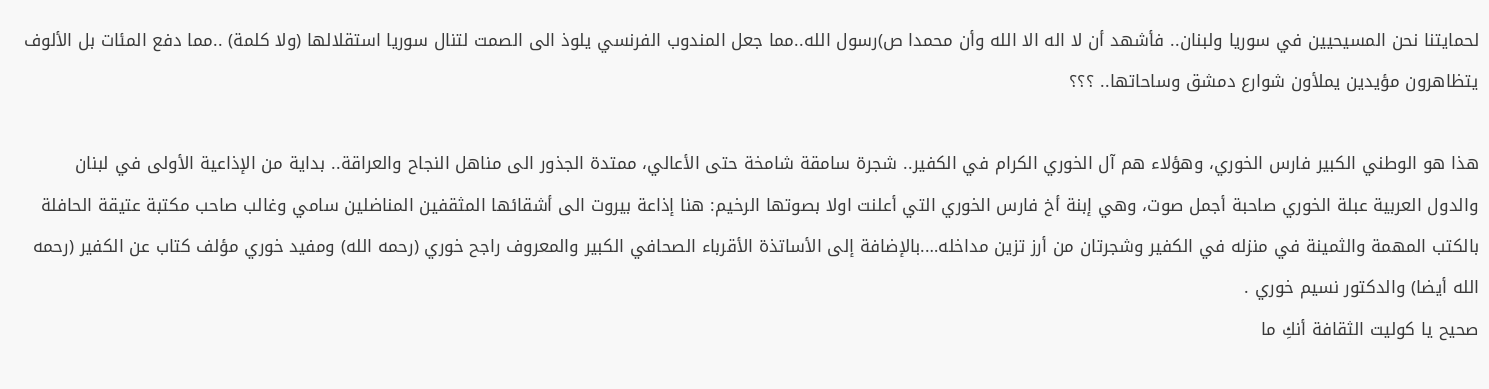لحمايتنا نحن المسيحيين في سوريا ولبنان.. فأشهد أن لا اله الا الله وأن محمدا ص)رسول الله..مما جعل المندوب الفرنسي يلوذ الى الصمت لتنال سوريا استقلالها (ولا كلمة) ..مما دفع المئات بل الألوف يتظاهرون مؤيدين يملأون شوارع دمشق وساحاتها.. ؟؟؟

هذا هو الوطني الكبير فارس الخوري، وهؤلاء هم آل الخوري الكرام في الكفير.. شجرة سامقة شامخة حتى الأعالي، ممتدة الجذور الى مناهل النجاح والعراقة.. بداية من الإذاعية الأولى في لبنان والدول العربية عبلة الخوري صاحبة أجمل صوت، وهي إبنة أخ فارس الخوري التي أعلنت اولا بصوتها الرخيم: هنا إذاعة بيروت الى أشقائها المثقفين المناضلين سامي وغالب صاحب مكتبة عتيقة الحافلة بالكتب المهمة والثمينة في منزله في الكفير وشجرتان من أرز تزين مداخله….بالإضافة إلى الأساتذة الأقرباء الصحافي الكبير والمعروف راجح خوري (رحمه الله) ومفيد خوري مؤلف كتاب عن الكفير (رحمه الله أيضا) والدكتور نسيم خوري .
صحيح يا كوليت الثقافة أنكِ ما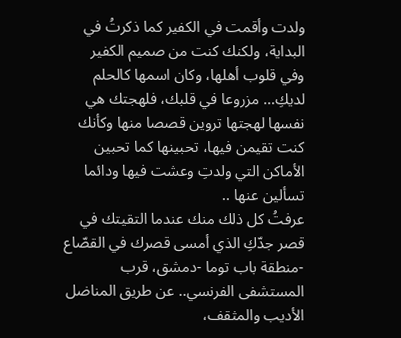ولدت وأقمت في الكفير كما ذكرتُ في البداية، ولكنك كنت من صميم الكفير وفي قلوب أهلها، وكان اسمها كالحلم لديكِ… مزروعا في قلبك، فلهجتك هي نفسها لهجتها تروين قصصا منها وكأنك كنت تقيمن فيها، تحبينها كما تحبين الأماكن التي ولدتِ وعشت فيها ودائما تسألين عنها ..
عرفتُ كل ذلك منك عندما التقيتك في قصر جدّكِ الذي أمسى قصرك في القصّاع -منطقة باب توما -دمشق، قرب المستشفى الفرنسي.. عن طريق المناضل الأديب والمثقف،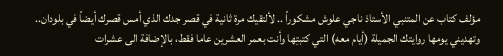مؤلف كتاب عن المتنبي الأستاذ ناجي علوش مشكوراً .. لألتقيك مرة ثانية في قصر جدك الذي أمس قصرك أيضاً في بلودان.. وتهديني يومها روايتك الجميلة (أيام معه) التي كتبتِها وأنت بعمر العشرين عاما فقط، بالإضافة الى عشرات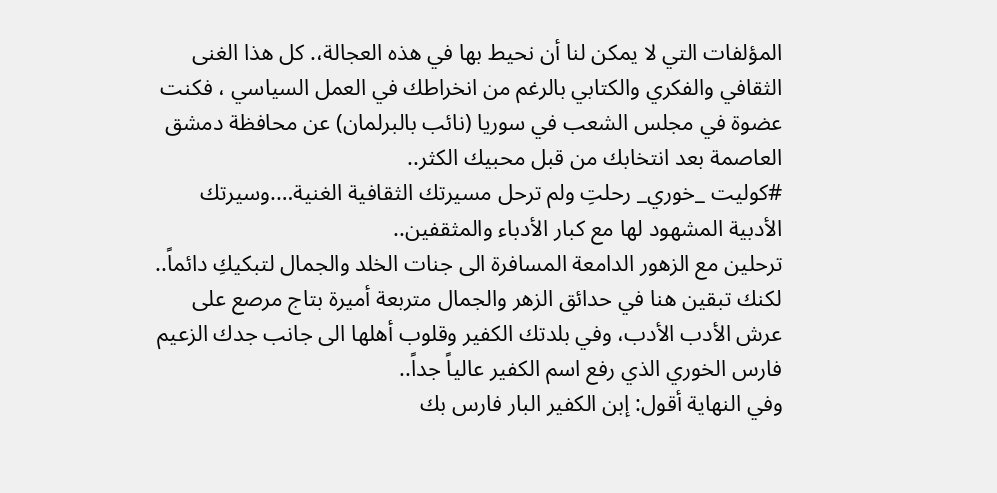المؤلفات التي لا يمكن لنا أن نحيط بها في هذه العجالة،. كل هذا الغنى الثقافي والفكري والكتابي بالرغم من انخراطك في العمل السياسي ، فكنت عضوة في مجلس الشعب في سوريا (نائب بالبرلمان) عن محافظة دمشق العاصمة بعد انتخابك من قبل محبيك الكثر..
#كوليت _خوري_ رحلتِ ولم ترحل مسيرتك الثقافية الغنية….وسيرتك الأدبية المشهود لها مع كبار الأدباء والمثقفين..
ترحلين مع الزهور الدامعة المسافرة الى جنات الخلد والجمال لتبكيكِ دائماً..
لكنك تبقين هنا في حدائق الزهر والجمال متربعة أميرة بتاج مرصع على عرش الأدب الأدب، وفي بلدتك الكفير وقلوب أهلها الى جانب جدك الزعيم فارس الخوري الذي رفع اسم الكفير عالياً جداً..
وفي النهاية أقول: إبن الكفير البار فارس بك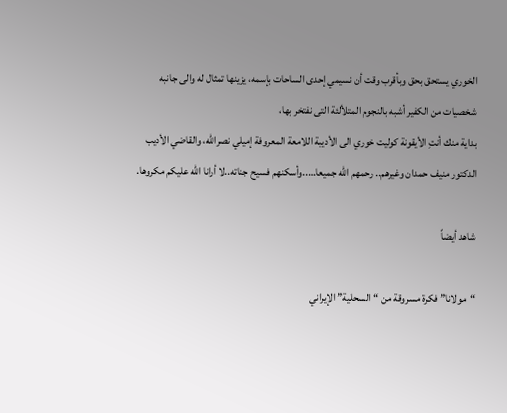الخوري يستحق بحق وبأقرب وقت أن نسيمي إحدى الساحات بإسمه، يزينها تمثال له والى جانبه شخصيات من الكفير أشبه بالنجوم المتلألئة التى نفتخر بها،
بداية منك أنتِ الأيقونة كوليت خوري الى الأديبة اللامعة المعروفة إميلي نصرالله، والقاضي الأديب الدكتور منيف حمدان وغيرهم.. رحمهم الله جميعا…..وأسكنهم فسيح جناته..لا أرانا الله عليكم مكروها.

شاهد أيضاً

“مولانا” فكرة مسروقة من “السحلية” الإيراني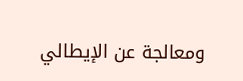ومعالجة عن الإيطالي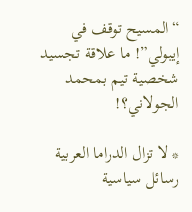“المسيح توقف في إيبولي”! ما علاقة تجسيد شخصية تيم بمحمد الجولاني؟!

* لا تزال الدراما العربية رسائل سياسية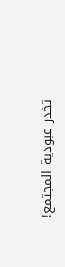تخدر عبودية المجتمع!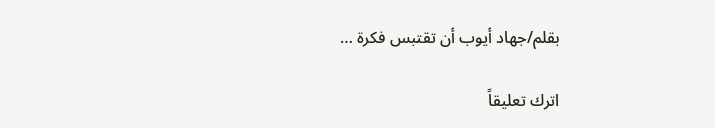بقلم/جهاد أيوب أن تقتبس فكرة …

اترك تعليقاً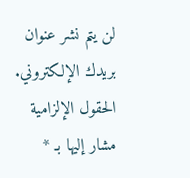لن يتم نشر عنوان بريدك الإلكتروني. الحقول الإلزامية مشار إليها بـ *